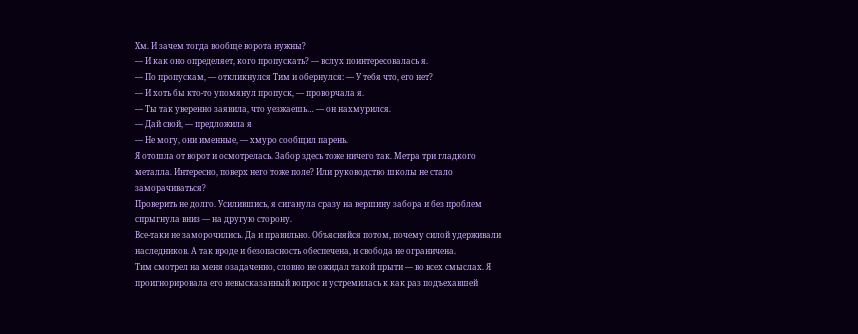Хм. И зачем тогда вообще ворота нужны?
— И как оно определяет, кого пропускать? — вслух поинтересовалась я.
— По пропускам, — откликнулся Тим и обернулся: — У тебя что, его нет?
— И хоть бы кто-то упомянул пропуск, — проворчала я.
— Ты так уверенно заявила, что уезжаешь… — он нахмурился.
— Дай свой, — предложила я
— Не могу, они именные, — хмуро сообщил парень.
Я отошла от ворот и осмотрелась. Забор здесь тоже ничего так. Метра три гладкого металла. Интересно, поверх него тоже поле? Или руководство школы не стало заморачиваться?
Проверить не долго. Усилившись, я сиганула сразу на вершину забора и без проблем спрыгнула вниз — на другую сторону.
Все-таки не заморочились. Да и правильно. Объясняйся потом, почему силой удерживали наследников. А так вроде и безопасность обеспечена, и свобода не ограничена.
Тим смотрел на меня озадаченно, словно не ожидал такой прыти — во всех смыслах. Я проигнорировала его невысказанный вопрос и устремилась к как раз подъехавшей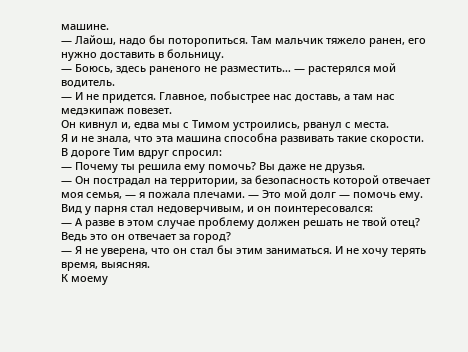машине.
— Лайош, надо бы поторопиться. Там мальчик тяжело ранен, его нужно доставить в больницу.
— Боюсь, здесь раненого не разместить… — растерялся мой водитель.
— И не придется. Главное, побыстрее нас доставь, а там нас медэкипаж повезет.
Он кивнул и, едва мы с Тимом устроились, рванул с места.
Я и не знала, что эта машина способна развивать такие скорости.
В дороге Тим вдруг спросил:
— Почему ты решила ему помочь? Вы даже не друзья.
— Он пострадал на территории, за безопасность которой отвечает моя семья, — я пожала плечами. — Это мой долг — помочь ему.
Вид у парня стал недоверчивым, и он поинтересовался:
— А разве в этом случае проблему должен решать не твой отец? Ведь это он отвечает за город?
— Я не уверена, что он стал бы этим заниматься. И не хочу терять время, выясняя.
К моему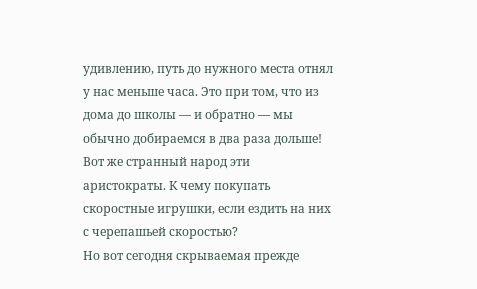удивлению, путь до нужного места отнял у нас меньше часа. Это при том, что из дома до школы — и обратно — мы обычно добираемся в два раза дольше! Вот же странный народ эти аристократы. К чему покупать скоростные игрушки, если ездить на них с черепашьей скоростью?
Но вот сегодня скрываемая прежде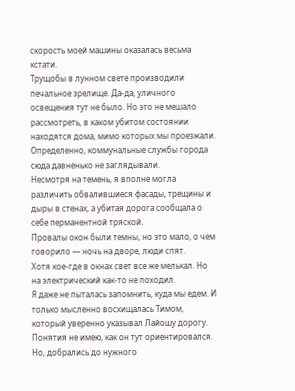скорость моей машины оказалась весьма кстати.
Трущобы в лунном свете производили печальное зрелище. Да-да, уличного освещения тут не было. Но это не мешало рассмотреть, в каком убитом состоянии находятся дома, мимо которых мы проезжали.
Определенно, коммунальные службы города сюда давненько не заглядывали.
Несмотря на темень, я вполне могла различить обвалившиеся фасады, трещины и дыры в стенах, а убитая дорога сообщала о себе перманентной тряской.
Провалы окон были темны, но это мало, о чем говорило — ночь на дворе, люди спят.
Хотя кое-где в окнах свет все же мелькал. Но на электрический как-то не походил.
Я даже не пыталась запомнить, куда мы едем. И только мысленно восхищалась Тимом, который уверенно указывал Лайошу дорогу. Понятия не имею, как он тут ориентировался. Но, добрались до нужного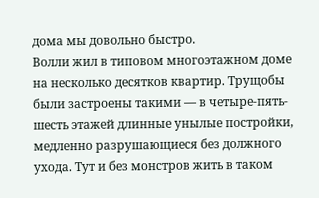дома мы довольно быстро.
Волли жил в типовом многоэтажном доме на несколько десятков квартир. Трущобы были застроены такими — в четыре-пять-шесть этажей длинные унылые постройки, медленно разрушающиеся без должного ухода. Тут и без монстров жить в таком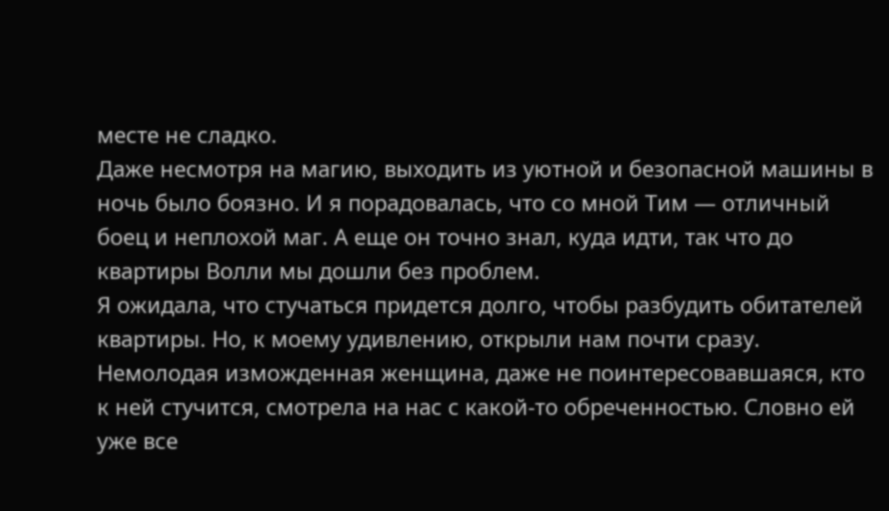месте не сладко.
Даже несмотря на магию, выходить из уютной и безопасной машины в ночь было боязно. И я порадовалась, что со мной Тим — отличный боец и неплохой маг. А еще он точно знал, куда идти, так что до квартиры Волли мы дошли без проблем.
Я ожидала, что стучаться придется долго, чтобы разбудить обитателей квартиры. Но, к моему удивлению, открыли нам почти сразу.
Немолодая изможденная женщина, даже не поинтересовавшаяся, кто к ней стучится, смотрела на нас с какой-то обреченностью. Словно ей уже все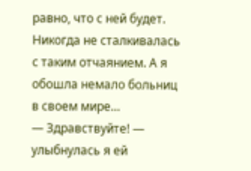равно, что с ней будет.
Никогда не сталкивалась с таким отчаянием. А я обошла немало больниц в своем мире…
— Здравствуйте! — улыбнулась я ей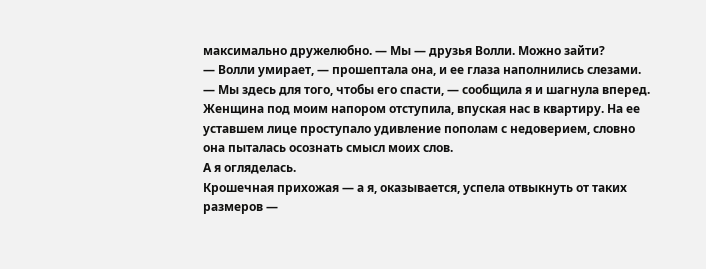максимально дружелюбно. — Мы — друзья Волли. Можно зайти?
— Волли умирает, — прошептала она, и ее глаза наполнились слезами.
— Мы здесь для того, чтобы его спасти, — сообщила я и шагнула вперед.
Женщина под моим напором отступила, впуская нас в квартиру. На ее уставшем лице проступало удивление пополам с недоверием, словно она пыталась осознать смысл моих слов.
А я огляделась.
Крошечная прихожая — а я, оказывается, успела отвыкнуть от таких размеров —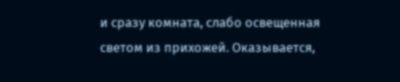и сразу комната, слабо освещенная светом из прихожей. Оказывается,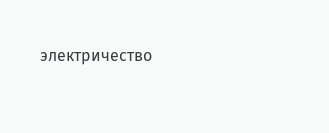электричество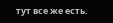тут все же есть.